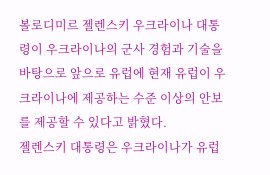볼로디미르 젤렌스키 우크라이나 대통령이 우크라이나의 군사 경험과 기술을 바탕으로 앞으로 유럽에 현재 유럽이 우크라이나에 제공하는 수준 이상의 안보를 제공할 수 있다고 밝혔다.
젤렌스키 대통령은 우크라이나가 유럽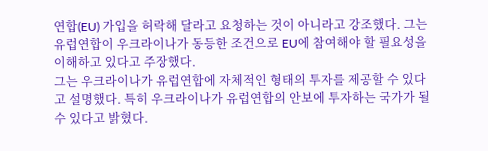연합(EU) 가입을 허락해 달라고 요청하는 것이 아니라고 강조했다. 그는 유럽연합이 우크라이나가 동등한 조건으로 EU에 참여해야 할 필요성을 이해하고 있다고 주장했다.
그는 우크라이나가 유럽연합에 자체적인 형태의 투자를 제공할 수 있다고 설명했다. 특히 우크라이나가 유럽연합의 안보에 투자하는 국가가 될 수 있다고 밝혔다.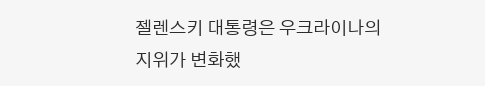젤렌스키 대통령은 우크라이나의 지위가 변화했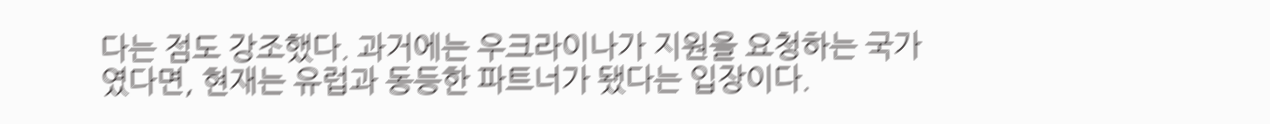다는 점도 강조했다. 과거에는 우크라이나가 지원을 요청하는 국가였다면, 현재는 유럽과 동등한 파트너가 됐다는 입장이다.